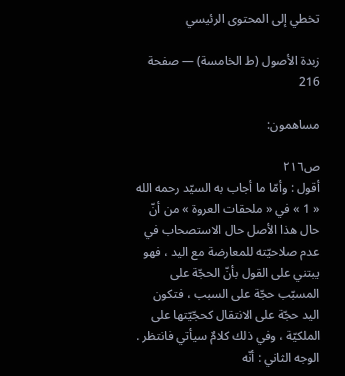تخطي إلى المحتوى الرئيسي

زبدة الأصول (ط الخامسة) — صفحة 216

مساهمون:

ص٢١٦
أقول : وأمّا ما أجاب به السيّد رحمه الله « 1 » في « ملحقات العروة » من أنّ حال هذا الأصل حال الاستصحاب في عدم صلاحيّته للمعارضة مع اليد ، فهو يبتني على القول بأنّ الحجّة على المسبّب حجّة على السبب ، فتكون اليد حجّة على الانتقال كحجّيّتها على الملكيّة ، وفي ذلك كلامٌ سيأتي فانتظر . الوجه الثاني : أنّه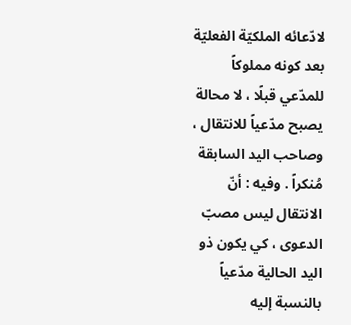لادّعائه الملكيّة الفعليّة بعد كونه مملوكاً للمدّعي قبلًا ، لا محالة يصبح مدّعياً للانتقال ، وصاحب اليد السابقة مُنكراً . وفيه : أنّ الانتقال ليس مصبّ الدعوى ، كي يكون ذو اليد الحالية مدّعياً بالنسبة إليه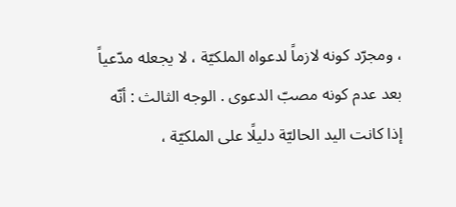، ومجرّد كونه لازماً لدعواه الملكيّة ، لا يجعله مدّعياً بعد عدم كونه مصبّ الدعوى . الوجه الثالث : أنّه إذا كانت اليد الحاليّة دليلًا على الملكيّة ،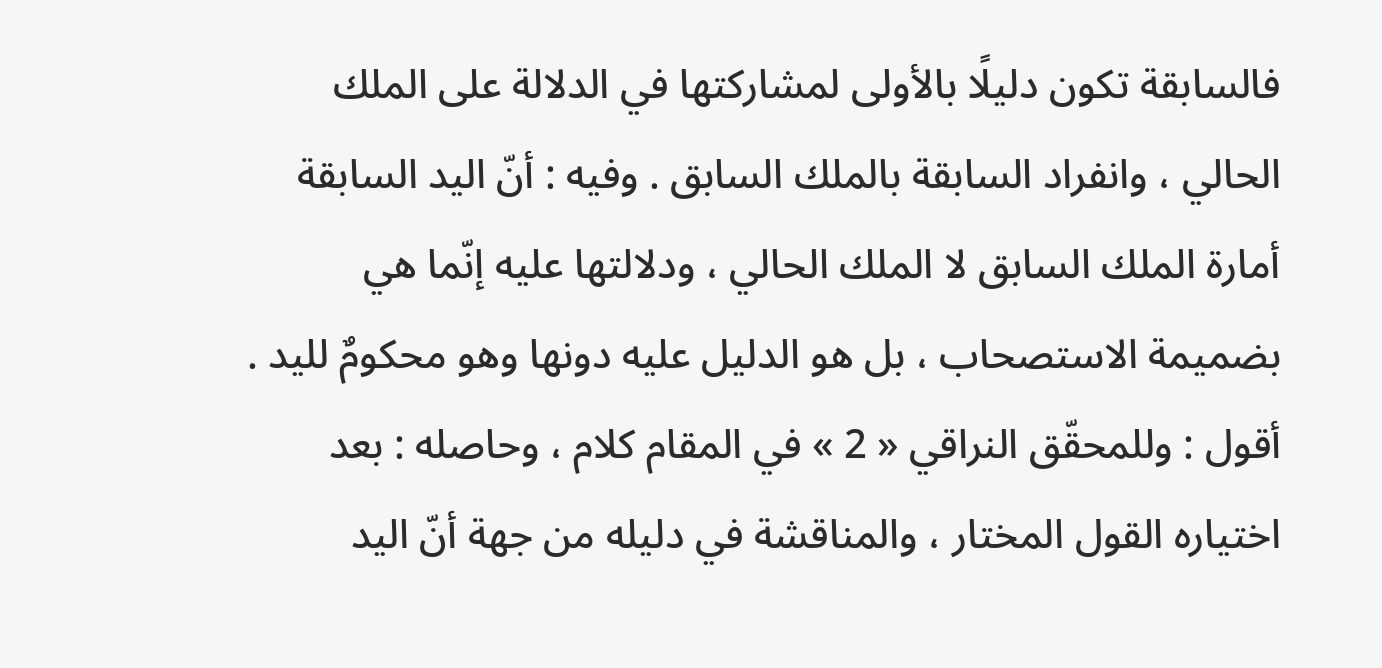فالسابقة تكون دليلًا بالأولى لمشاركتها في الدلالة على الملك الحالي ، وانفراد السابقة بالملك السابق . وفيه : أنّ اليد السابقة أمارة الملك السابق لا الملك الحالي ، ودلالتها عليه إنّما هي بضميمة الاستصحاب ، بل هو الدليل عليه دونها وهو محكومٌ لليد . أقول : وللمحقّق النراقي « 2 » في المقام كلام ، وحاصله : بعد اختياره القول المختار ، والمناقشة في دليله من جهة أنّ اليد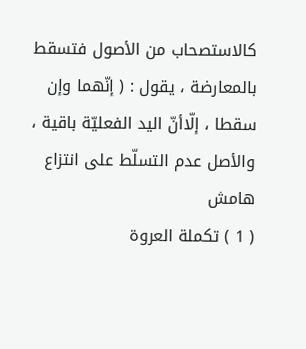كالاستصحاب من الأصول فتسقط بالمعارضة ، يقول : ( إنّهما وإن سقطا ، إلّاأنّ اليد الفعليّة باقية ، والأصل عدم التسلّط على انتزاع
هامش
( 1 ) تكملة العروة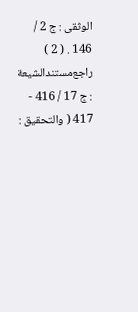الوثقى : ج 2 / 146 . ( 2 ) راجع‌مستندالشيعة : ج 17 / 416 - 417 ( والتحقيق :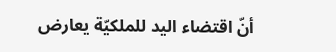أنّ اقتضاء اليد للملكيّة يعارض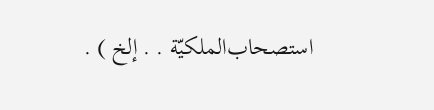استصحاب‌الملكيّة . . إلخ ) .